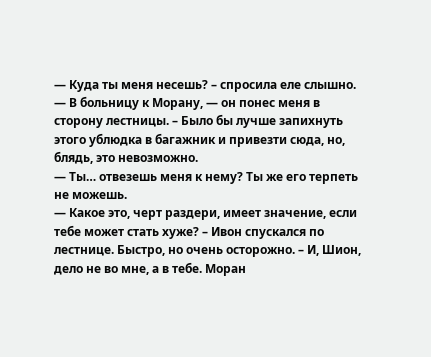— Куда ты меня несешь? – спросила еле слышно.
— В больницу к Морану, — он понес меня в сторону лестницы. – Было бы лучше запихнуть этого ублюдка в багажник и привезти сюда, но, блядь, это невозможно.
— Ты… отвезешь меня к нему? Ты же его терпеть не можешь.
— Какое это, черт раздери, имеет значение, если тебе может стать хуже? – Ивон спускался по лестнице. Быстро, но очень осторожно. – И, Шион, дело не во мне, а в тебе. Моран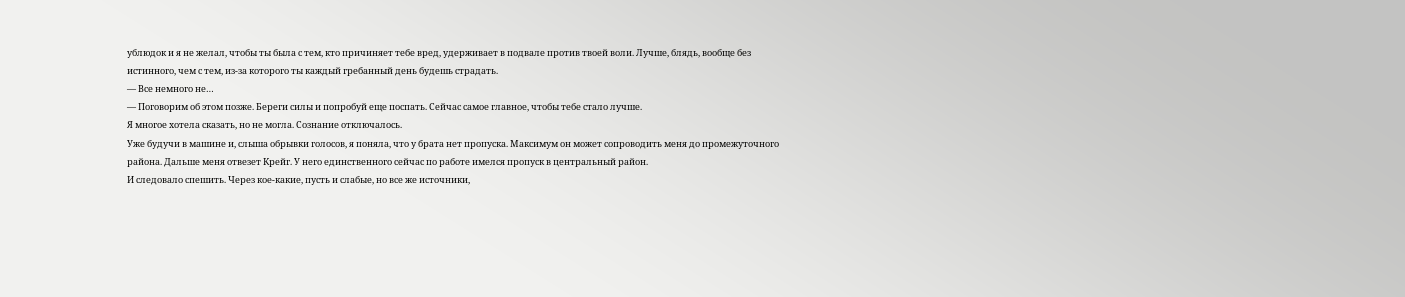ублюдок и я не желал, чтобы ты была с тем, кто причиняет тебе вред, удерживает в подвале против твоей воли. Лучше, блядь, вообще без истинного, чем с тем, из-за которого ты каждый гребанный день будешь страдать.
— Все немного не…
— Поговорим об этом позже. Береги силы и попробуй еще поспать. Сейчас самое главное, чтобы тебе стало лучше.
Я многое хотела сказать, но не могла. Сознание отключалось.
Уже будучи в машине и, слыша обрывки голосов, я поняла, что у брата нет пропуска. Максимум он может сопроводить меня до промежуточного района. Дальше меня отвезет Крейг. У него единственного сейчас по работе имелся пропуск в центральный район.
И следовало спешить. Через кое-какие, пусть и слабые, но все же источники,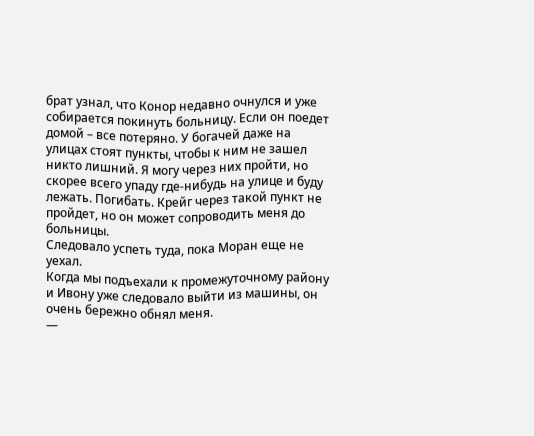брат узнал, что Конор недавно очнулся и уже собирается покинуть больницу. Если он поедет домой – все потеряно. У богачей даже на улицах стоят пункты, чтобы к ним не зашел никто лишний. Я могу через них пройти, но скорее всего упаду где-нибудь на улице и буду лежать. Погибать. Крейг через такой пункт не пройдет, но он может сопроводить меня до больницы.
Следовало успеть туда, пока Моран еще не уехал.
Когда мы подъехали к промежуточному району и Ивону уже следовало выйти из машины, он очень бережно обнял меня.
—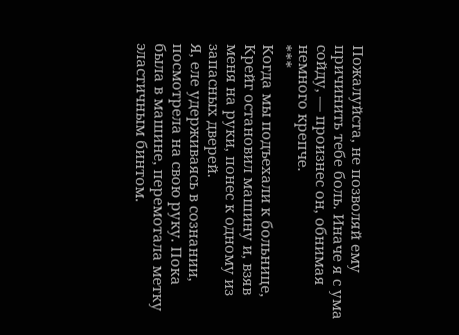Пожалуйста, не позволяй ему причинить тебе боль. Иначе я с ума сойду, — произнес он, обнимая немного крепче.
***
Когда мы подъехали к больнице, Крейг остановил машину и, взяв меня на руки, понес к одному из запасных дверей.
Я, еле удерживаясь в сознании, посмотрела на свою руку. Пока была в машине, перемотала метку эластичным бинтом.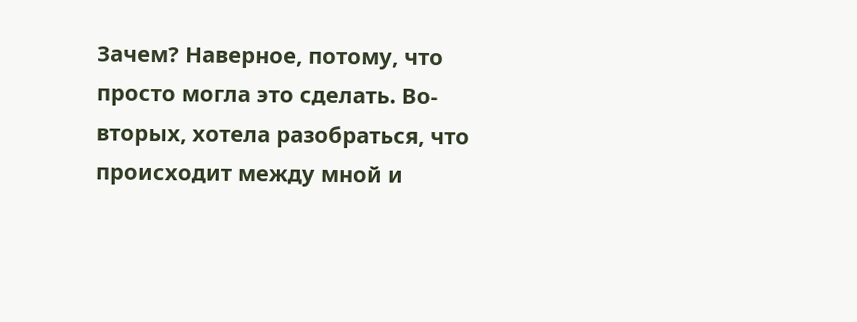Зачем? Наверное, потому, что просто могла это сделать. Во-вторых, хотела разобраться, что происходит между мной и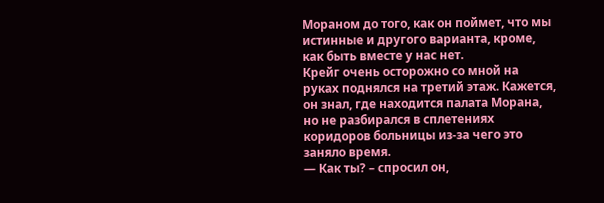Мораном до того, как он поймет, что мы истинные и другого варианта, кроме, как быть вместе у нас нет.
Крейг очень осторожно со мной на руках поднялся на третий этаж. Кажется, он знал, где находится палата Морана, но не разбирался в сплетениях коридоров больницы из-за чего это заняло время.
— Как ты? – спросил он,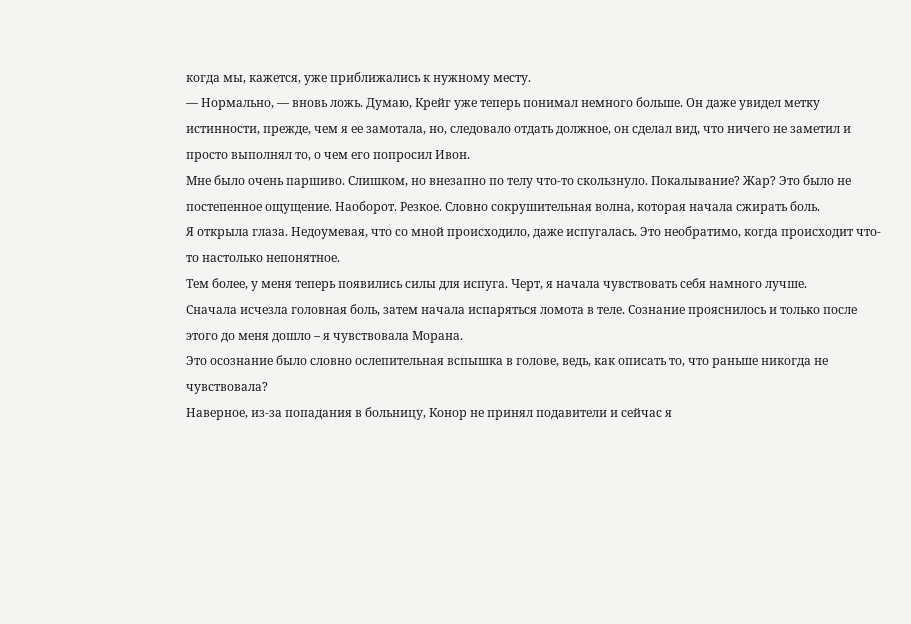когда мы, кажется, уже приближались к нужному месту.
— Нормально, — вновь ложь. Думаю, Крейг уже теперь понимал немного больше. Он даже увидел метку истинности, прежде, чем я ее замотала, но, следовало отдать должное, он сделал вид, что ничего не заметил и просто выполнял то, о чем его попросил Ивон.
Мне было очень паршиво. Слишком, но внезапно по телу что-то скользнуло. Покалывание? Жар? Это было не постепенное ощущение. Наоборот. Резкое. Словно сокрушительная волна, которая начала сжирать боль.
Я открыла глаза. Недоумевая, что со мной происходило, даже испугалась. Это необратимо, когда происходит что-то настолько непонятное.
Тем более, у меня теперь появились силы для испуга. Черт, я начала чувствовать себя намного лучше.
Сначала исчезла головная боль, затем начала испаряться ломота в теле. Сознание прояснилось и только после этого до меня дошло – я чувствовала Морана.
Это осознание было словно ослепительная вспышка в голове, ведь, как описать то, что раньше никогда не чувствовала?
Наверное, из-за попадания в больницу, Конор не принял подавители и сейчас я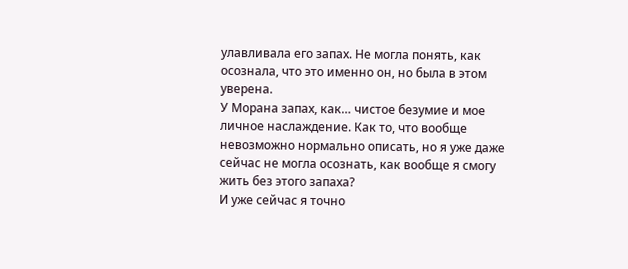улавливала его запах. Не могла понять, как осознала, что это именно он, но была в этом уверена.
У Морана запах, как… чистое безумие и мое личное наслаждение. Как то, что вообще невозможно нормально описать, но я уже даже сейчас не могла осознать, как вообще я смогу жить без этого запаха?
И уже сейчас я точно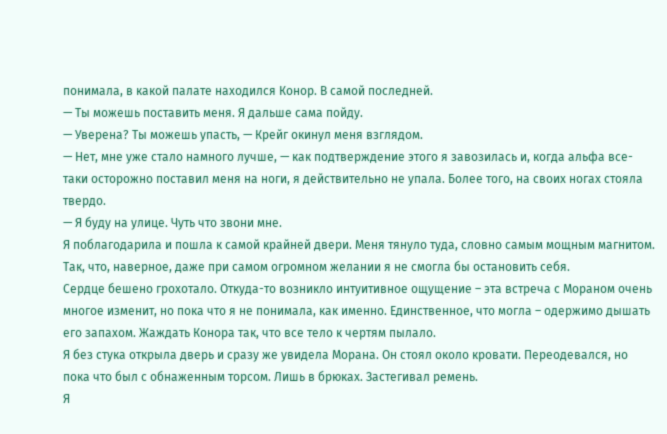понимала, в какой палате находился Конор. В самой последней.
— Ты можешь поставить меня. Я дальше сама пойду.
— Уверена? Ты можешь упасть, — Крейг окинул меня взглядом.
— Нет, мне уже стало намного лучше, — как подтверждение этого я завозилась и, когда альфа все-таки осторожно поставил меня на ноги, я действительно не упала. Более того, на своих ногах стояла твердо.
— Я буду на улице. Чуть что звони мне.
Я поблагодарила и пошла к самой крайней двери. Меня тянуло туда, словно самым мощным магнитом. Так, что, наверное, даже при самом огромном желании я не смогла бы остановить себя.
Сердце бешено грохотало. Откуда-то возникло интуитивное ощущение – эта встреча с Мораном очень многое изменит, но пока что я не понимала, как именно. Единственное, что могла – одержимо дышать его запахом. Жаждать Конора так, что все тело к чертям пылало.
Я без стука открыла дверь и сразу же увидела Морана. Он стоял около кровати. Переодевался, но пока что был с обнаженным торсом. Лишь в брюках. Застегивал ремень.
Я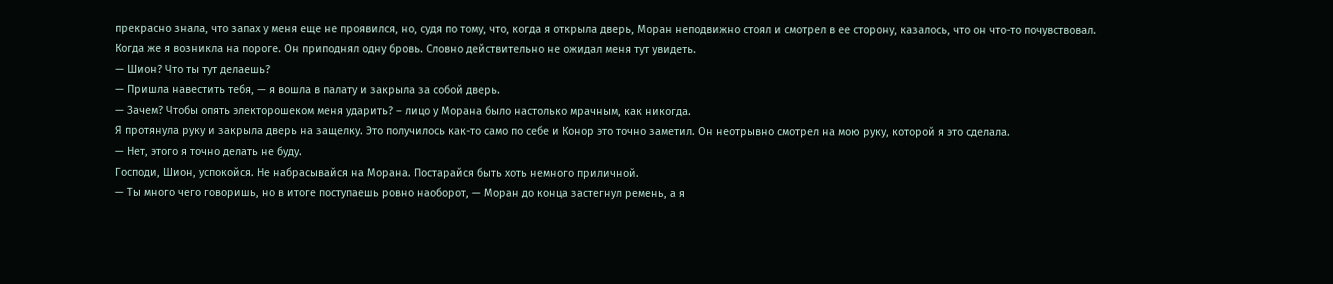прекрасно знала, что запах у меня еще не проявился, но, судя по тому, что, когда я открыла дверь, Моран неподвижно стоял и смотрел в ее сторону, казалось, что он что-то почувствовал.
Когда же я возникла на пороге. Он приподнял одну бровь. Словно действительно не ожидал меня тут увидеть.
— Шион? Что ты тут делаешь?
— Пришла навестить тебя, — я вошла в палату и закрыла за собой дверь.
— Зачем? Чтобы опять электорошеком меня ударить? – лицо у Морана было настолько мрачным, как никогда.
Я протянула руку и закрыла дверь на защелку. Это получилось как-то само по себе и Конор это точно заметил. Он неотрывно смотрел на мою руку, которой я это сделала.
— Нет, этого я точно делать не буду.
Господи, Шион, успокойся. Не набрасывайся на Морана. Постарайся быть хоть немного приличной.
— Ты много чего говоришь, но в итоге поступаешь ровно наоборот, — Моран до конца застегнул ремень, а я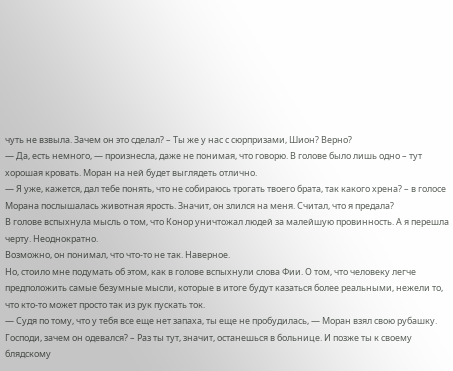чуть не взвыла. Зачем он это сделал? – Ты же у нас с сюрпризами, Шион? Верно?
— Да, есть немного, — произнесла, даже не понимая, что говорю. В голове было лишь одно – тут хорошая кровать. Моран на ней будет выглядеть отлично.
— Я уже, кажется, дал тебе понять, что не собираюсь трогать твоего брата, так какого хрена? – в голосе Морана послышалась животная ярость. Значит, он злился на меня. Считал, что я предала?
В голове вспыхнула мысль о том, что Конор уничтожал людей за малейшую провинность. А я перешла черту. Неоднократно.
Возможно, он понимал, что что-то не так. Наверное.
Но, стоило мне подумать об этом, как в голове вспыхнули слова Фии. О том, что человеку легче предположить самые безумные мысли, которые в итоге будут казаться более реальными, нежели то, что кто-то может просто так из рук пускать ток.
— Судя по тому, что у тебя все еще нет запаха, ты еще не пробудилась, — Моран взял свою рубашку. Господи, зачем он одевался? – Раз ты тут, значит, останешься в больнице. И позже ты к своему блядскому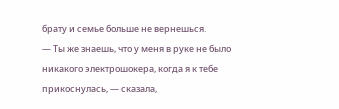брату и семье больше не вернешься.
— Ты же знаешь, что у меня в руке не было никакого электрошокера, когда я к тебе прикоснулась, — сказала,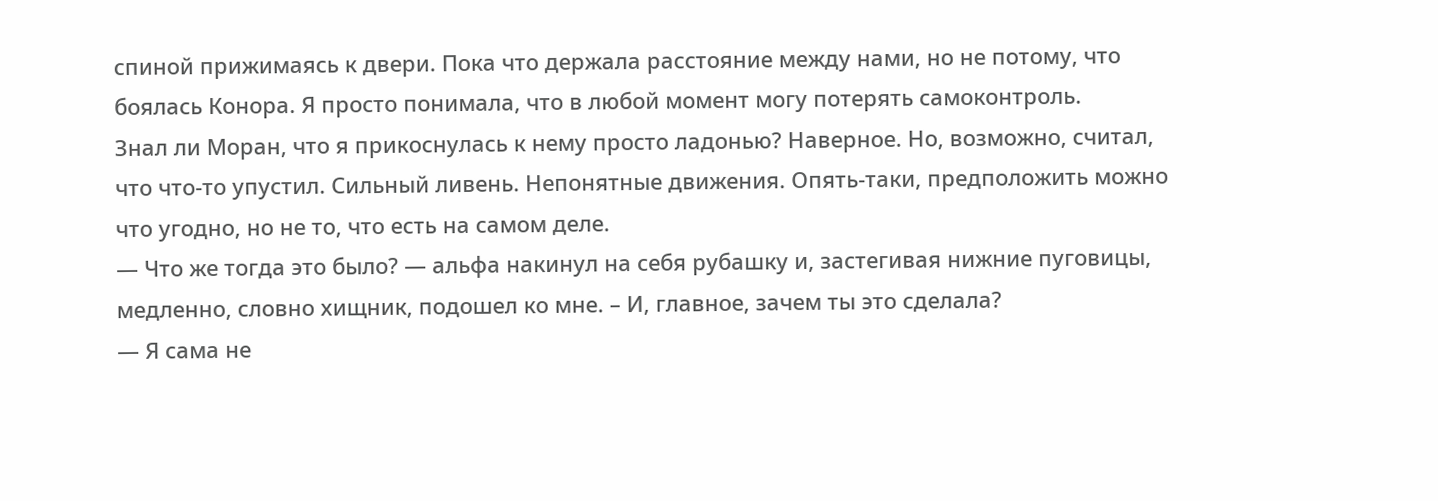спиной прижимаясь к двери. Пока что держала расстояние между нами, но не потому, что боялась Конора. Я просто понимала, что в любой момент могу потерять самоконтроль.
Знал ли Моран, что я прикоснулась к нему просто ладонью? Наверное. Но, возможно, считал, что что-то упустил. Сильный ливень. Непонятные движения. Опять-таки, предположить можно что угодно, но не то, что есть на самом деле.
— Что же тогда это было? — альфа накинул на себя рубашку и, застегивая нижние пуговицы, медленно, словно хищник, подошел ко мне. – И, главное, зачем ты это сделала?
— Я сама не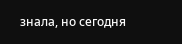знала, но сегодня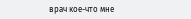врач кое-что мне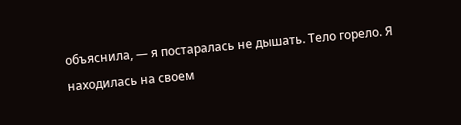объяснила, — я постаралась не дышать. Тело горело. Я находилась на своем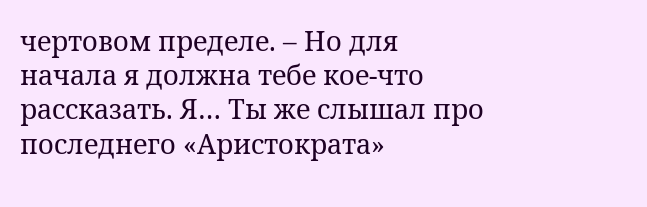чертовом пределе. – Но для начала я должна тебе кое-что рассказать. Я… Ты же слышал про последнего «Аристократа»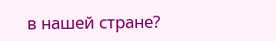в нашей стране?